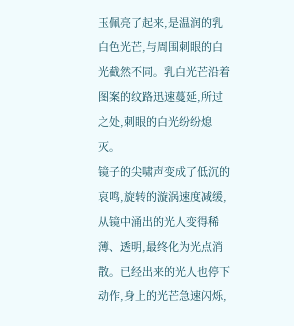玉佩亮了起来,是温润的乳白色光芒,与周围刺眼的白光截然不同。乳白光芒沿着图案的纹路迅速蔓延,所过之处,刺眼的白光纷纷熄灭。
镜子的尖啸声变成了低沉的哀鸣,旋转的漩涡速度减缓,从镜中涌出的光人变得稀薄、透明,最终化为光点消散。已经出来的光人也停下动作,身上的光芒急速闪烁,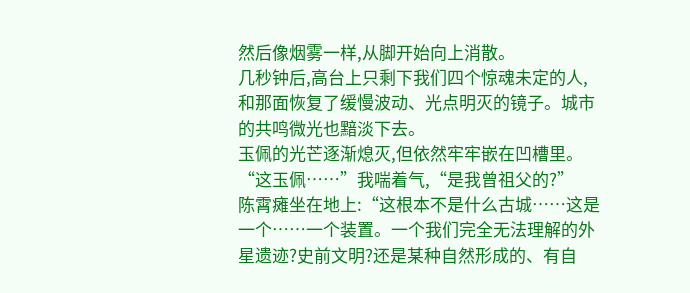然后像烟雾一样,从脚开始向上消散。
几秒钟后,高台上只剩下我们四个惊魂未定的人,和那面恢复了缓慢波动、光点明灭的镜子。城市的共鸣微光也黯淡下去。
玉佩的光芒逐渐熄灭,但依然牢牢嵌在凹槽里。
“这玉佩……”我喘着气,“是我曾祖父的?”
陈霄瘫坐在地上:“这根本不是什么古城……这是一个……一个装置。一个我们完全无法理解的外星遗迹?史前文明?还是某种自然形成的、有自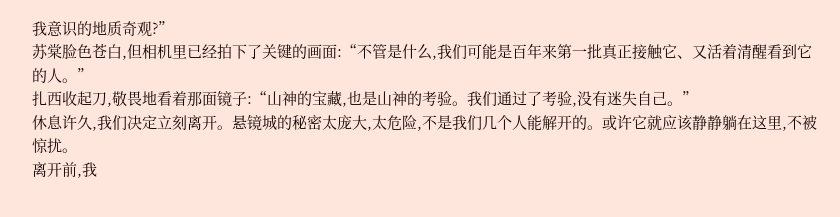我意识的地质奇观?”
苏棠脸色苍白,但相机里已经拍下了关键的画面:“不管是什么,我们可能是百年来第一批真正接触它、又活着清醒看到它的人。”
扎西收起刀,敬畏地看着那面镜子:“山神的宝藏,也是山神的考验。我们通过了考验,没有迷失自己。”
休息许久,我们决定立刻离开。悬镜城的秘密太庞大,太危险,不是我们几个人能解开的。或许它就应该静静躺在这里,不被惊扰。
离开前,我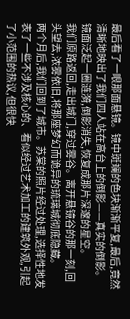最后看了一眼那面悬镜。镜中斑斓的色块渐渐平复,最后,竟然清晰地映出了我们四人站在高台上的倒影——真实的倒影。
镜面泛起一圈涟漪,倒影消失,恢复成那片深邃的星空。
我们原路返回,走出城门,穿过雾谷。离开悬镜谷的那一刻,回头望去,浓雾依旧,将那座梦幻而诡异的琉璃城彻底隐藏。
两个月后,我们回到了城市。苏棠的照片经过处理,选择性地发表了一些不涉及核心的、看似经过艺术加工的建筑外观,引起了小范围的热议,但很快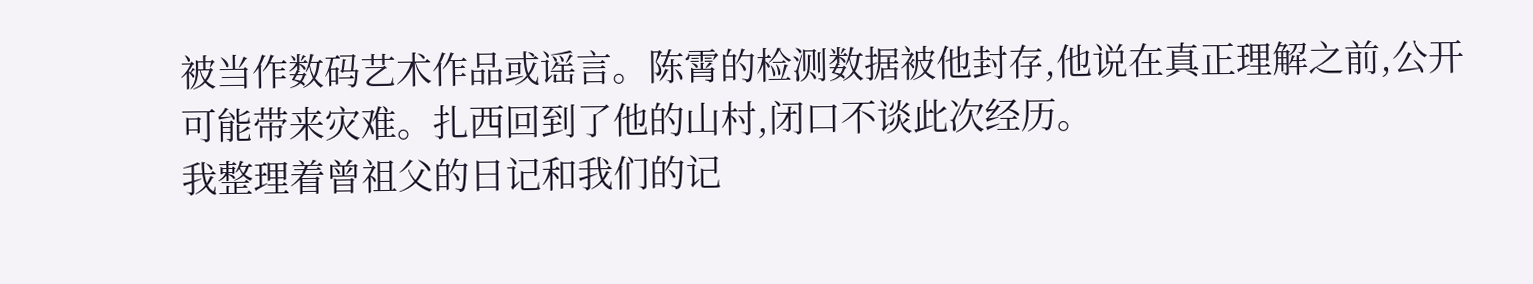被当作数码艺术作品或谣言。陈霄的检测数据被他封存,他说在真正理解之前,公开可能带来灾难。扎西回到了他的山村,闭口不谈此次经历。
我整理着曾祖父的日记和我们的记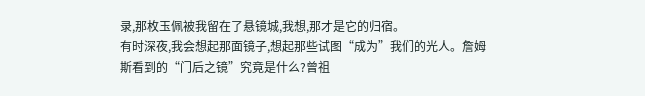录,那枚玉佩被我留在了悬镜城,我想,那才是它的归宿。
有时深夜,我会想起那面镜子,想起那些试图“成为”我们的光人。詹姆斯看到的“门后之镜”究竟是什么?曾祖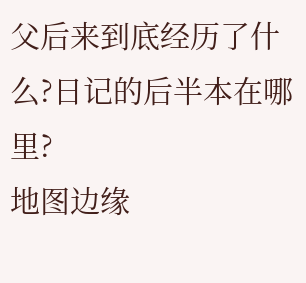父后来到底经历了什么?日记的后半本在哪里?
地图边缘